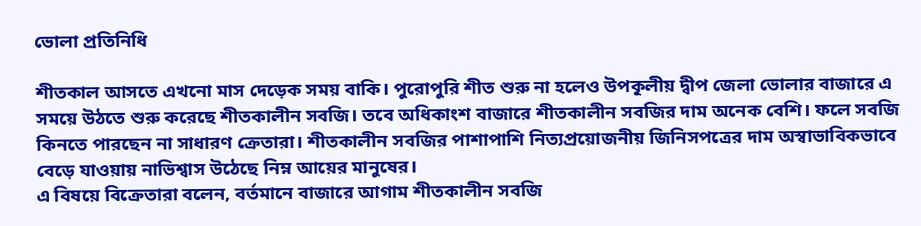ভোলা প্রতিনিধি

শীতকাল আসতে এখনো মাস দেড়েক সময় বাকি। পুরোপুরি শীত শুরু না হলেও উপকূলীয় দ্বীপ জেলা ভোলার বাজারে এ সময়ে উঠতে শুরু করেছে শীতকালীন সবজি। তবে অধিকাংশ বাজারে শীতকালীন সবজির দাম অনেক বেশি। ফলে সবজি কিনতে পারছেন না সাধারণ ক্রেতারা। শীতকালীন সবজির পাশাপাশি নিত্যপ্রয়োজনীয় জিনিসপত্রের দাম অস্বাভাবিকভাবে বেড়ে যাওয়ায় নাভিশ্বাস উঠেছে নিম্ন আয়ের মানুষের।
এ বিষয়ে বিক্রেতারা বলেন, বর্তমানে বাজারে আগাম শীতকালীন সবজি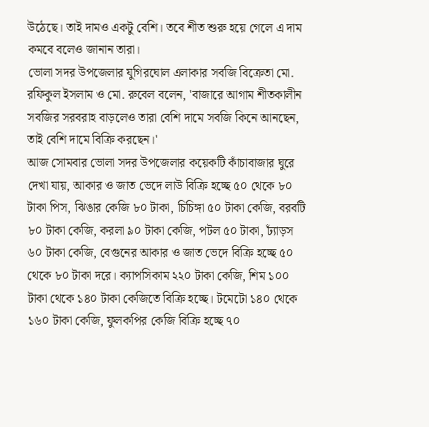উঠেছে। তাই দামও একটু বেশি। তবে শীত শুরু হয়ে গেলে এ দাম কমবে বলেও জানান তারা।
ভোলা সদর উপজেলার যুগিরঘোল এলাকার সবজি বিক্রেতা মো. রফিকুল ইসলাম ও মো. রুবেল বলেন, 'বাজারে আগাম শীতকালীন সবজির সরবরাহ বাড়লেও তারা বেশি দামে সবজি কিনে আনছেন, তাই বেশি দামে বিক্রি করছেন।'
আজ সোমবার ভোলা সদর উপজেলার কয়েকটি কাঁচাবাজার ঘুরে দেখা যায়, আকার ও জাত ভেদে লাউ বিক্রি হচ্ছে ৫০ থেকে ৮০ টাকা পিস, ঝিঙার কেজি ৮০ টাকা, চিচিঙ্গা ৫০ টাকা কেজি, বরবটি ৮০ টাকা কেজি, করলা ৯০ টাকা কেজি, পটল ৫০ টাকা, ঢ্যাঁড়স ৬০ টাকা কেজি, বেগুনের আকার ও জাত ভেদে বিক্রি হচ্ছে ৫০ থেকে ৮০ টাকা দরে। ক্যাপসিকাম ২২০ টাকা কেজি, শিম ১০০ টাকা থেকে ১৪০ টাকা কেজিতে বিক্রি হচ্ছে। টমেটো ১৪০ থেকে ১৬০ টাকা কেজি, ফুলকপির কেজি বিক্রি হচ্ছে ৭০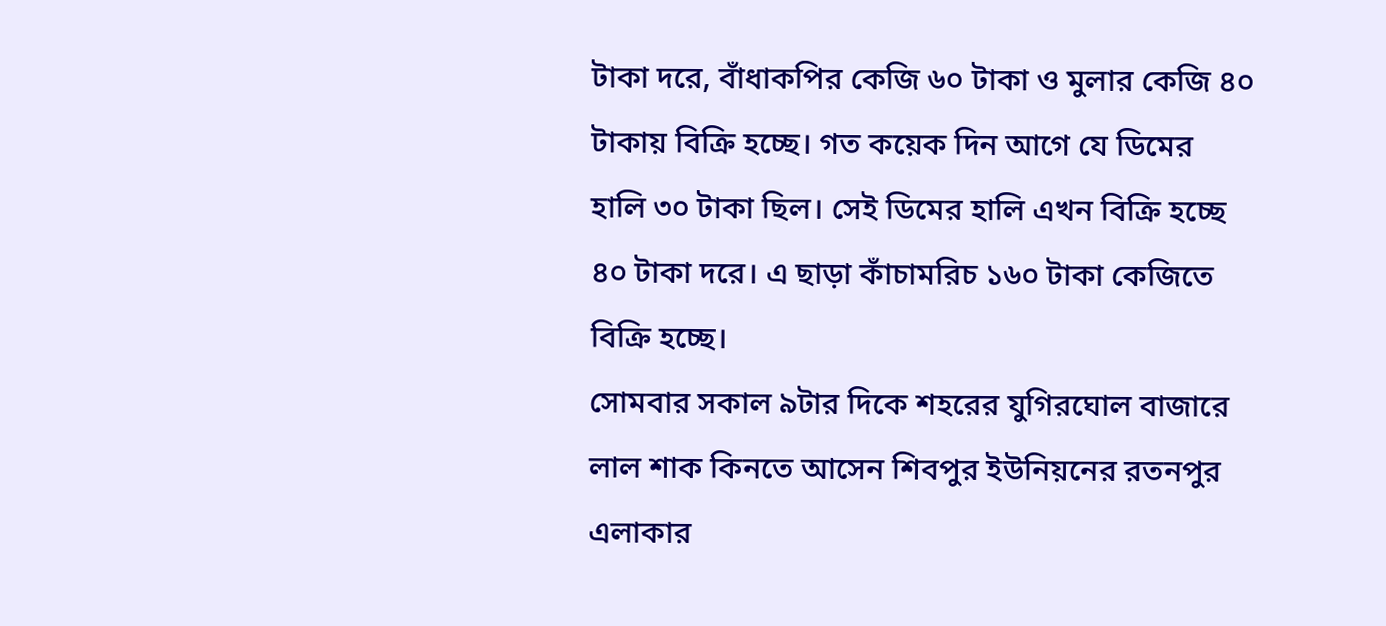টাকা দরে, বাঁধাকপির কেজি ৬০ টাকা ও মুলার কেজি ৪০ টাকায় বিক্রি হচ্ছে। গত কয়েক দিন আগে যে ডিমের হালি ৩০ টাকা ছিল। সেই ডিমের হালি এখন বিক্রি হচ্ছে ৪০ টাকা দরে। এ ছাড়া কাঁচামরিচ ১৬০ টাকা কেজিতে বিক্রি হচ্ছে।
সোমবার সকাল ৯টার দিকে শহরের যুগিরঘোল বাজারে লাল শাক কিনতে আসেন শিবপুর ইউনিয়নের রতনপুর এলাকার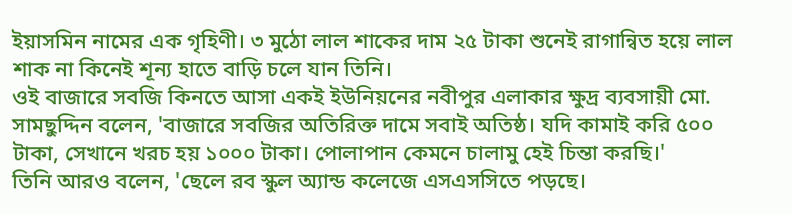ইয়াসমিন নামের এক গৃহিণী। ৩ মুঠো লাল শাকের দাম ২৫ টাকা শুনেই রাগান্বিত হয়ে লাল শাক না কিনেই শূন্য হাতে বাড়ি চলে যান তিনি।
ওই বাজারে সবজি কিনতে আসা একই ইউনিয়নের নবীপুর এলাকার ক্ষুদ্র ব্যবসায়ী মো. সামছুদ্দিন বলেন, 'বাজারে সবজির অতিরিক্ত দামে সবাই অতিষ্ঠ। যদি কামাই করি ৫০০ টাকা, সেখানে খরচ হয় ১০০০ টাকা। পোলাপান কেমনে চালামু হেই চিন্তা করছি।'
তিনি আরও বলেন, 'ছেলে রব স্কুল অ্যান্ড কলেজে এসএসসিতে পড়ছে।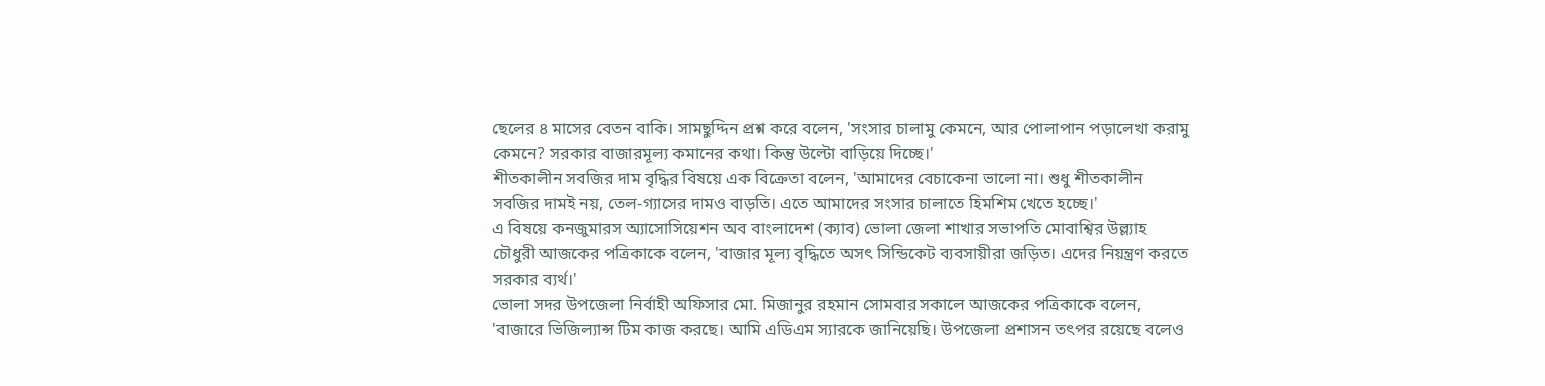ছেলের ৪ মাসের বেতন বাকি। সামছুদ্দিন প্রশ্ন করে বলেন, 'সংসার চালামু কেমনে, আর পোলাপান পড়ালেখা করামু কেমনে? সরকার বাজারমূল্য কমানের কথা। কিন্তু উল্টো বাড়িয়ে দিচ্ছে।'
শীতকালীন সবজির দাম বৃদ্ধির বিষয়ে এক বিক্রেতা বলেন, 'আমাদের বেচাকেনা ভালো না। শুধু শীতকালীন সবজির দামই নয়, তেল-গ্যাসের দামও বাড়তি। এতে আমাদের সংসার চালাতে হিমশিম খেতে হচ্ছে।'
এ বিষয়ে কনজুমারস অ্যাসোসিয়েশন অব বাংলাদেশ (ক্যাব) ভোলা জেলা শাখার সভাপতি মোবাশ্বির উল্ল্যাহ চৌধুরী আজকের পত্রিকাকে বলেন, 'বাজার মূল্য বৃদ্ধিতে অসৎ সিন্ডিকেট ব্যবসায়ীরা জড়িত। এদের নিয়ন্ত্রণ করতে সরকার ব্যর্থ।'
ভোলা সদর উপজেলা নির্বাহী অফিসার মো. মিজানুর রহমান সোমবার সকালে আজকের পত্রিকাকে বলেন, 'বাজারে ভিজিল্যান্স টিম কাজ করছে। আমি এডিএম স্যারকে জানিয়েছি। উপজেলা প্রশাসন তৎপর রয়েছে বলেও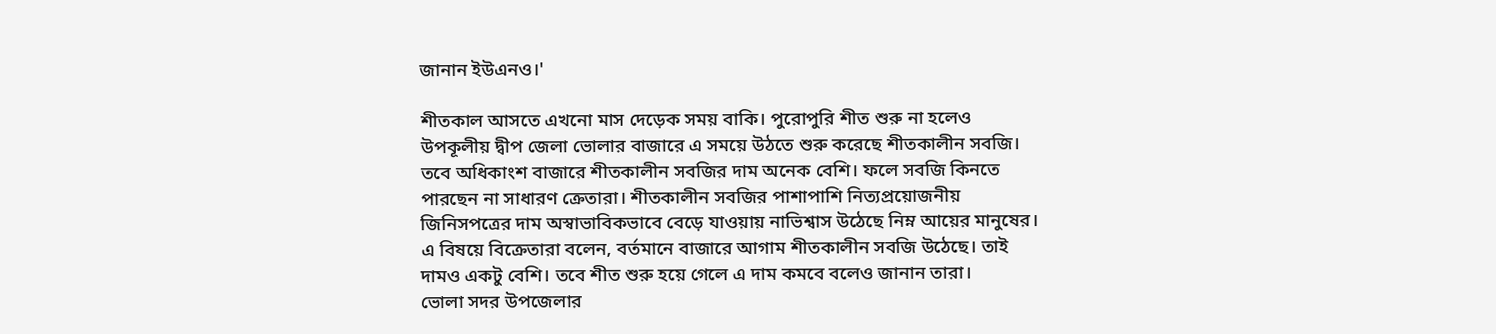জানান ইউএনও।'

শীতকাল আসতে এখনো মাস দেড়েক সময় বাকি। পুরোপুরি শীত শুরু না হলেও উপকূলীয় দ্বীপ জেলা ভোলার বাজারে এ সময়ে উঠতে শুরু করেছে শীতকালীন সবজি। তবে অধিকাংশ বাজারে শীতকালীন সবজির দাম অনেক বেশি। ফলে সবজি কিনতে পারছেন না সাধারণ ক্রেতারা। শীতকালীন সবজির পাশাপাশি নিত্যপ্রয়োজনীয় জিনিসপত্রের দাম অস্বাভাবিকভাবে বেড়ে যাওয়ায় নাভিশ্বাস উঠেছে নিম্ন আয়ের মানুষের।
এ বিষয়ে বিক্রেতারা বলেন, বর্তমানে বাজারে আগাম শীতকালীন সবজি উঠেছে। তাই দামও একটু বেশি। তবে শীত শুরু হয়ে গেলে এ দাম কমবে বলেও জানান তারা।
ভোলা সদর উপজেলার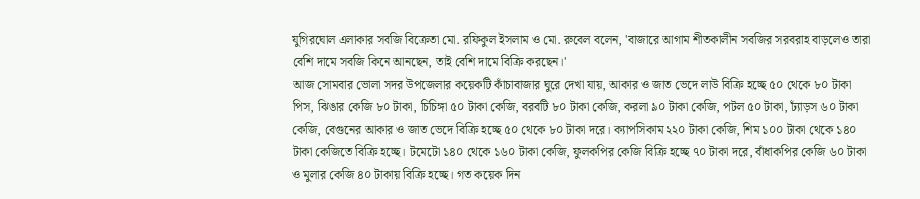যুগিরঘোল এলাকার সবজি বিক্রেতা মো. রফিকুল ইসলাম ও মো. রুবেল বলেন, 'বাজারে আগাম শীতকালীন সবজির সরবরাহ বাড়লেও তারা বেশি দামে সবজি কিনে আনছেন, তাই বেশি দামে বিক্রি করছেন।'
আজ সোমবার ভোলা সদর উপজেলার কয়েকটি কাঁচাবাজার ঘুরে দেখা যায়, আকার ও জাত ভেদে লাউ বিক্রি হচ্ছে ৫০ থেকে ৮০ টাকা পিস, ঝিঙার কেজি ৮০ টাকা, চিচিঙ্গা ৫০ টাকা কেজি, বরবটি ৮০ টাকা কেজি, করলা ৯০ টাকা কেজি, পটল ৫০ টাকা, ঢ্যাঁড়স ৬০ টাকা কেজি, বেগুনের আকার ও জাত ভেদে বিক্রি হচ্ছে ৫০ থেকে ৮০ টাকা দরে। ক্যাপসিকাম ২২০ টাকা কেজি, শিম ১০০ টাকা থেকে ১৪০ টাকা কেজিতে বিক্রি হচ্ছে। টমেটো ১৪০ থেকে ১৬০ টাকা কেজি, ফুলকপির কেজি বিক্রি হচ্ছে ৭০ টাকা দরে, বাঁধাকপির কেজি ৬০ টাকা ও মুলার কেজি ৪০ টাকায় বিক্রি হচ্ছে। গত কয়েক দিন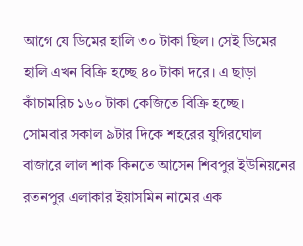আগে যে ডিমের হালি ৩০ টাকা ছিল। সেই ডিমের হালি এখন বিক্রি হচ্ছে ৪০ টাকা দরে। এ ছাড়া কাঁচামরিচ ১৬০ টাকা কেজিতে বিক্রি হচ্ছে।
সোমবার সকাল ৯টার দিকে শহরের যুগিরঘোল বাজারে লাল শাক কিনতে আসেন শিবপুর ইউনিয়নের রতনপুর এলাকার ইয়াসমিন নামের এক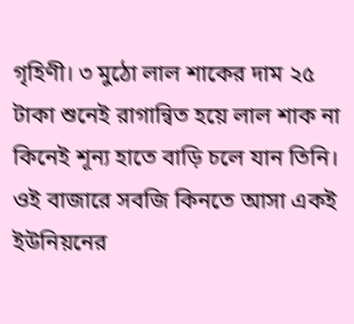গৃহিণী। ৩ মুঠো লাল শাকের দাম ২৫ টাকা শুনেই রাগান্বিত হয়ে লাল শাক না কিনেই শূন্য হাতে বাড়ি চলে যান তিনি।
ওই বাজারে সবজি কিনতে আসা একই ইউনিয়নের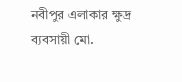নবীপুর এলাকার ক্ষুদ্র ব্যবসায়ী মো.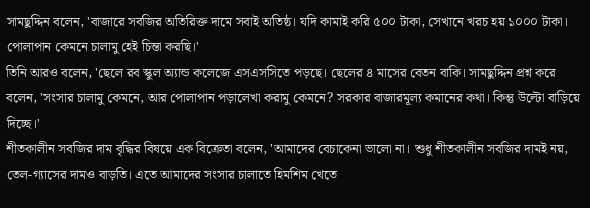সামছুদ্দিন বলেন, 'বাজারে সবজির অতিরিক্ত দামে সবাই অতিষ্ঠ। যদি কামাই করি ৫০০ টাকা, সেখানে খরচ হয় ১০০০ টাকা। পোলাপান কেমনে চালামু হেই চিন্তা করছি।'
তিনি আরও বলেন, 'ছেলে রব স্কুল অ্যান্ড কলেজে এসএসসিতে পড়ছে। ছেলের ৪ মাসের বেতন বাকি। সামছুদ্দিন প্রশ্ন করে বলেন, 'সংসার চালামু কেমনে, আর পোলাপান পড়ালেখা করামু কেমনে? সরকার বাজারমূল্য কমানের কথা। কিন্তু উল্টো বাড়িয়ে দিচ্ছে।'
শীতকালীন সবজির দাম বৃদ্ধির বিষয়ে এক বিক্রেতা বলেন, 'আমাদের বেচাকেনা ভালো না। শুধু শীতকালীন সবজির দামই নয়, তেল-গ্যাসের দামও বাড়তি। এতে আমাদের সংসার চালাতে হিমশিম খেতে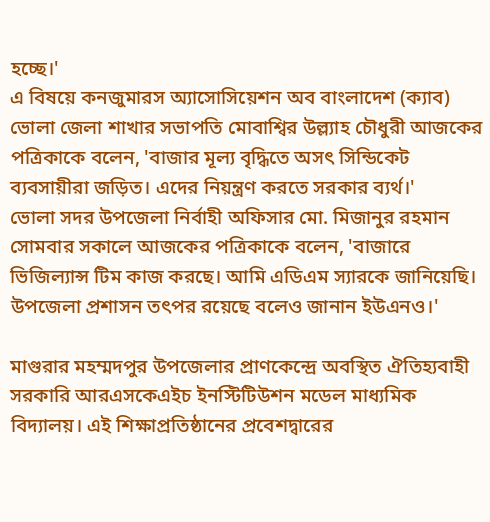হচ্ছে।'
এ বিষয়ে কনজুমারস অ্যাসোসিয়েশন অব বাংলাদেশ (ক্যাব) ভোলা জেলা শাখার সভাপতি মোবাশ্বির উল্ল্যাহ চৌধুরী আজকের পত্রিকাকে বলেন, 'বাজার মূল্য বৃদ্ধিতে অসৎ সিন্ডিকেট ব্যবসায়ীরা জড়িত। এদের নিয়ন্ত্রণ করতে সরকার ব্যর্থ।'
ভোলা সদর উপজেলা নির্বাহী অফিসার মো. মিজানুর রহমান সোমবার সকালে আজকের পত্রিকাকে বলেন, 'বাজারে ভিজিল্যান্স টিম কাজ করছে। আমি এডিএম স্যারকে জানিয়েছি। উপজেলা প্রশাসন তৎপর রয়েছে বলেও জানান ইউএনও।'

মাগুরার মহম্মদপুর উপজেলার প্রাণকেন্দ্রে অবস্থিত ঐতিহ্যবাহী সরকারি আরএসকেএইচ ইনস্টিটিউশন মডেল মাধ্যমিক বিদ্যালয়। এই শিক্ষাপ্রতিষ্ঠানের প্রবেশদ্বারের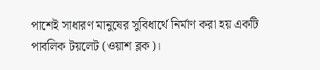পাশেই সাধারণ মানুষের সুবিধার্থে নির্মাণ করা হয় একটি পাবলিক টয়লেট (ওয়াশ ব্লক)।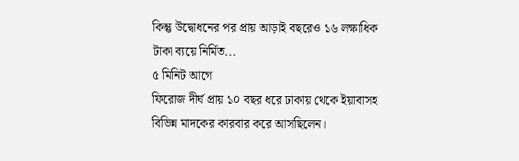কিন্তু উদ্বোধনের পর প্রায় আড়াই বছরেও ১৬ লক্ষাধিক টাকা ব্যয়ে নির্মিত...
৫ মিনিট আগে
ফিরোজ দীর্ঘ প্রায় ১০ বছর ধরে ঢাকায় থেকে ইয়াবাসহ বিভিন্ন মাদকের কারবার করে আসছিলেন।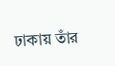ঢাকায় তাঁর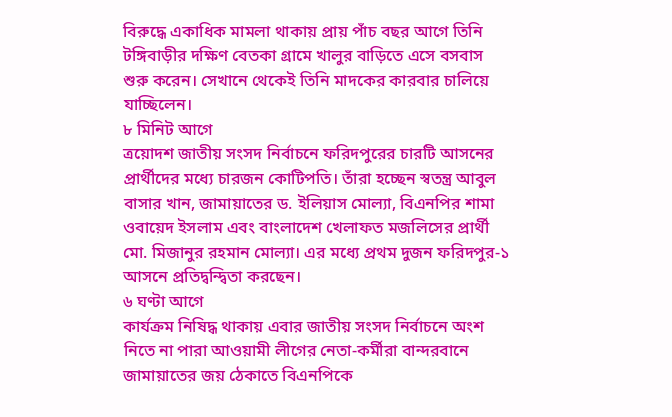বিরুদ্ধে একাধিক মামলা থাকায় প্রায় পাঁচ বছর আগে তিনি টঙ্গিবাড়ীর দক্ষিণ বেতকা গ্রামে খালুর বাড়িতে এসে বসবাস শুরু করেন। সেখানে থেকেই তিনি মাদকের কারবার চালিয়ে যাচ্ছিলেন।
৮ মিনিট আগে
ত্রয়োদশ জাতীয় সংসদ নির্বাচনে ফরিদপুরের চারটি আসনের প্রার্থীদের মধ্যে চারজন কোটিপতি। তাঁরা হচ্ছেন স্বতন্ত্র আবুল বাসার খান, জামায়াতের ড. ইলিয়াস মোল্যা, বিএনপির শামা ওবায়েদ ইসলাম এবং বাংলাদেশ খেলাফত মজলিসের প্রার্থী মো. মিজানুর রহমান মোল্যা। এর মধ্যে প্রথম দুজন ফরিদপুর-১ আসনে প্রতিদ্বন্দ্বিতা করছেন।
৬ ঘণ্টা আগে
কার্যক্রম নিষিদ্ধ থাকায় এবার জাতীয় সংসদ নির্বাচনে অংশ নিতে না পারা আওয়ামী লীগের নেতা-কর্মীরা বান্দরবানে জামায়াতের জয় ঠেকাতে বিএনপিকে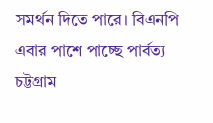সমর্থন দিতে পারে। বিএনপি এবার পাশে পাচ্ছে পার্বত্য চট্টগ্রাম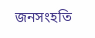জনসংহতি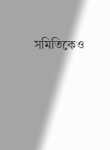সমিতিকেও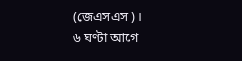(জেএসএস)।
৬ ঘণ্টা আগে